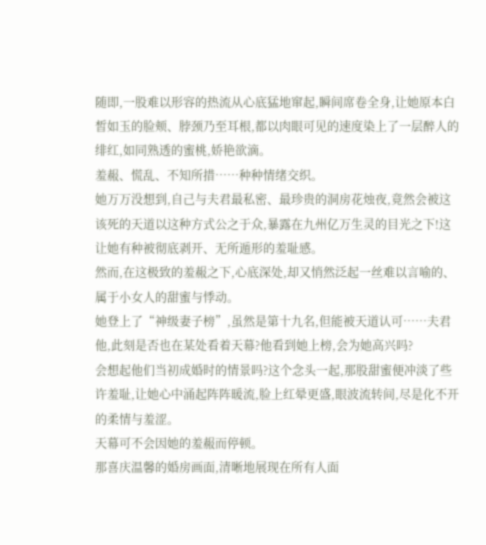随即,一股难以形容的热流从心底猛地窜起,瞬间席卷全身,让她原本白皙如玉的脸颊、脖颈乃至耳根,都以肉眼可见的速度染上了一层醉人的绯红,如同熟透的蜜桃,娇艳欲滴。
羞赧、慌乱、不知所措……种种情绪交织。
她万万没想到,自己与夫君最私密、最珍贵的洞房花烛夜,竟然会被这该死的天道以这种方式公之于众,暴露在九州亿万生灵的目光之下!这让她有种被彻底剥开、无所遁形的羞耻感。
然而,在这极致的羞赧之下,心底深处,却又悄然泛起一丝难以言喻的、属于小女人的甜蜜与悸动。
她登上了“神级妻子榜”,虽然是第十九名,但能被天道认可……夫君他,此刻是否也在某处看着天幕?他看到她上榜,会为她高兴吗?
会想起他们当初成婚时的情景吗?这个念头一起,那股甜蜜便冲淡了些许羞耻,让她心中涌起阵阵暖流,脸上红晕更盛,眼波流转间,尽是化不开的柔情与羞涩。
天幕可不会因她的羞赧而停顿。
那喜庆温馨的婚房画面,清晰地展现在所有人面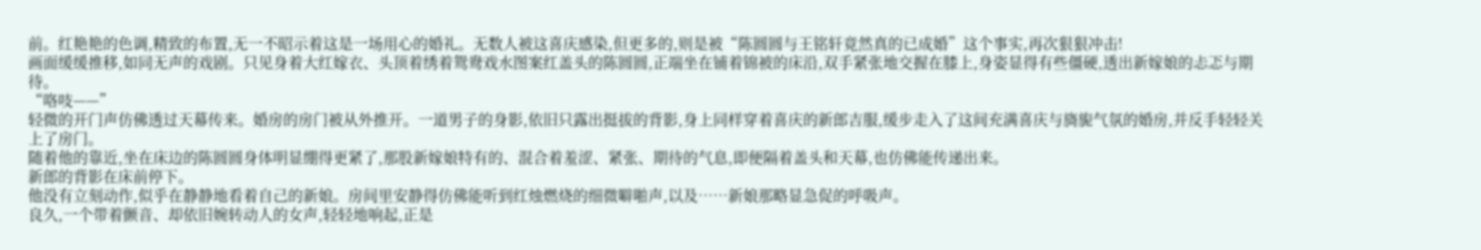前。红艳艳的色调,精致的布置,无一不昭示着这是一场用心的婚礼。无数人被这喜庆感染,但更多的,则是被“陈圆圆与王铭轩竟然真的已成婚”这个事实,再次狠狠冲击!
画面缓缓推移,如同无声的戏剧。只见身着大红嫁衣、头顶着绣着鸳鸯戏水图案红盖头的陈圆圆,正端坐在铺着锦被的床沿,双手紧张地交握在膝上,身姿显得有些僵硬,透出新嫁娘的忐忑与期待。
“咯吱——”
轻微的开门声仿佛透过天幕传来。婚房的房门被从外推开。一道男子的身影,依旧只露出挺拔的背影,身上同样穿着喜庆的新郎吉服,缓步走入了这间充满喜庆与旖旎气氛的婚房,并反手轻轻关上了房门。
随着他的靠近,坐在床边的陈圆圆身体明显绷得更紧了,那股新嫁娘特有的、混合着羞涩、紧张、期待的气息,即便隔着盖头和天幕,也仿佛能传递出来。
新郎的背影在床前停下。
他没有立刻动作,似乎在静静地看着自己的新娘。房间里安静得仿佛能听到红烛燃烧的细微噼啪声,以及……新娘那略显急促的呼吸声。
良久,一个带着颤音、却依旧婉转动人的女声,轻轻地响起,正是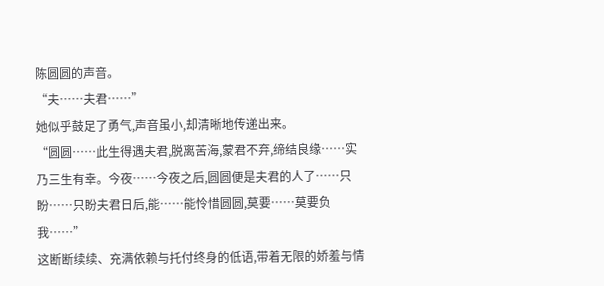陈圆圆的声音。
“夫……夫君……”
她似乎鼓足了勇气,声音虽小,却清晰地传递出来。
“圆圆……此生得遇夫君,脱离苦海,蒙君不弃,缔结良缘……实乃三生有幸。今夜……今夜之后,圆圆便是夫君的人了……只盼……只盼夫君日后,能……能怜惜圆圆,莫要……莫要负我……”
这断断续续、充满依赖与托付终身的低语,带着无限的娇羞与情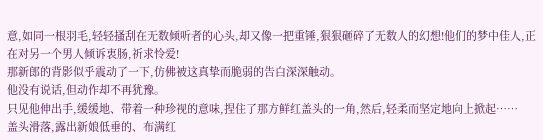意,如同一根羽毛,轻轻搔刮在无数倾听者的心头,却又像一把重锤,狠狠砸碎了无数人的幻想!他们的梦中佳人,正在对另一个男人倾诉衷肠,祈求怜爱!
那新郎的背影似乎震动了一下,仿佛被这真挚而脆弱的告白深深触动。
他没有说话,但动作却不再犹豫。
只见他伸出手,缓缓地、带着一种珍视的意味,捏住了那方鲜红盖头的一角,然后,轻柔而坚定地向上掀起……
盖头滑落,露出新娘低垂的、布满红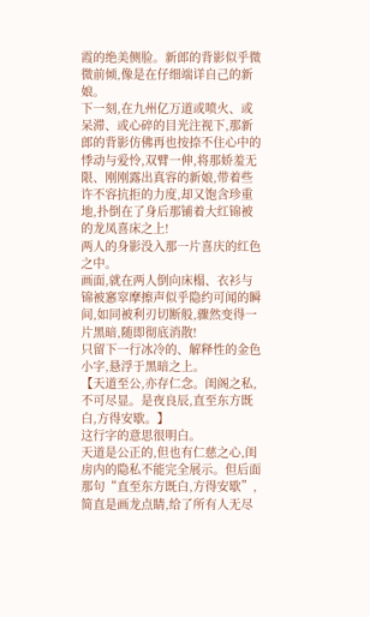霞的绝美侧脸。新郎的背影似乎微微前倾,像是在仔细端详自己的新娘。
下一刻,在九州亿万道或喷火、或呆滞、或心碎的目光注视下,那新郎的背影仿佛再也按捺不住心中的悸动与爱怜,双臂一伸,将那娇羞无限、刚刚露出真容的新娘,带着些许不容抗拒的力度,却又饱含珍重地,扑倒在了身后那铺着大红锦被的龙凤喜床之上!
两人的身影没入那一片喜庆的红色之中。
画面,就在两人倒向床榻、衣衫与锦被窸窣摩擦声似乎隐约可闻的瞬间,如同被利刃切断般,骤然变得一片黑暗,随即彻底消散!
只留下一行冰冷的、解释性的金色小字,悬浮于黑暗之上。
【天道至公,亦存仁念。闺阁之私,不可尽显。是夜良辰,直至东方既白,方得安歇。】
这行字的意思很明白。
天道是公正的,但也有仁慈之心,闺房内的隐私不能完全展示。但后面那句“直至东方既白,方得安歇”,简直是画龙点睛,给了所有人无尽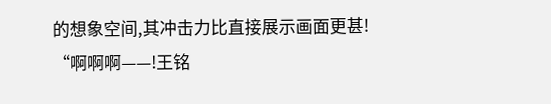的想象空间,其冲击力比直接展示画面更甚!
“啊啊啊——!王铭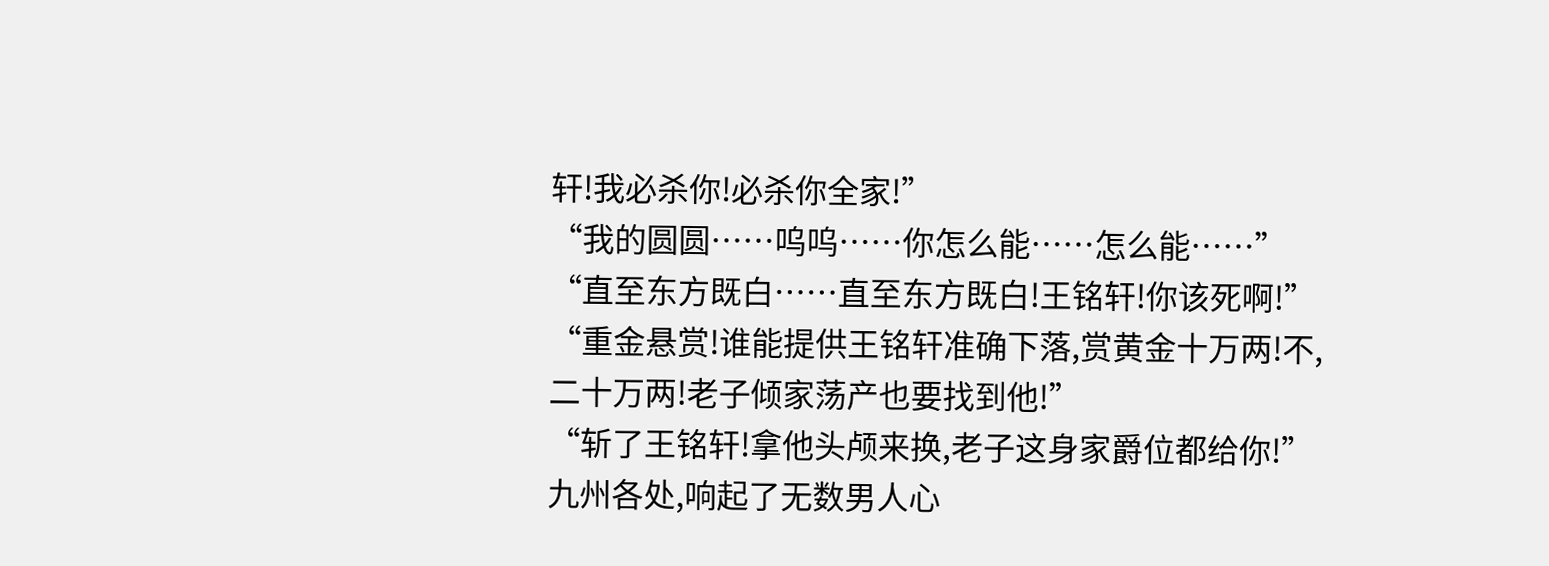轩!我必杀你!必杀你全家!”
“我的圆圆……呜呜……你怎么能……怎么能……”
“直至东方既白……直至东方既白!王铭轩!你该死啊!”
“重金悬赏!谁能提供王铭轩准确下落,赏黄金十万两!不,二十万两!老子倾家荡产也要找到他!”
“斩了王铭轩!拿他头颅来换,老子这身家爵位都给你!”
九州各处,响起了无数男人心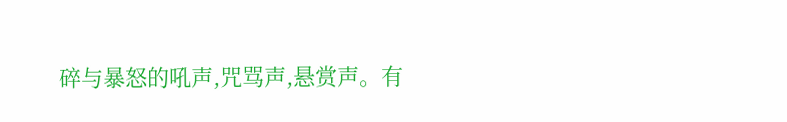碎与暴怒的吼声,咒骂声,悬赏声。有